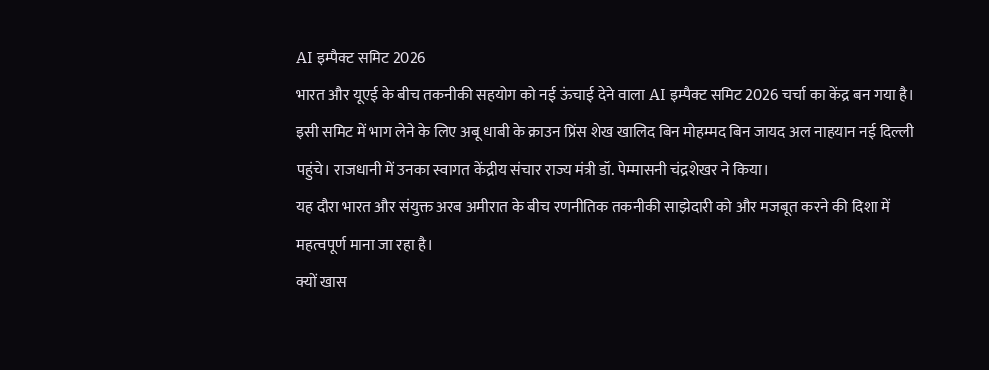AI इम्पैक्ट समिट 2026
भारत और यूएई के बीच तकनीकी सहयोग को नई ऊंचाई देने वाला AI इम्पैक्ट समिट 2026 चर्चा का केंद्र बन गया है। इसी समिट में भाग लेने के लिए अबू धाबी के क्राउन प्रिंस शेख खालिद बिन मोहम्मद बिन जायद अल नाहयान नई दिल्ली पहुंचे। राजधानी में उनका स्वागत केंद्रीय संचार राज्य मंत्री डॉ. पेम्मासनी चंद्रशेखर ने किया।
यह दौरा भारत और संयुक्त अरब अमीरात के बीच रणनीतिक तकनीकी साझेदारी को और मजबूत करने की दिशा में महत्वपूर्ण माना जा रहा है।
क्यों खास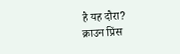है यह दौरा?
क्राउन प्रिंस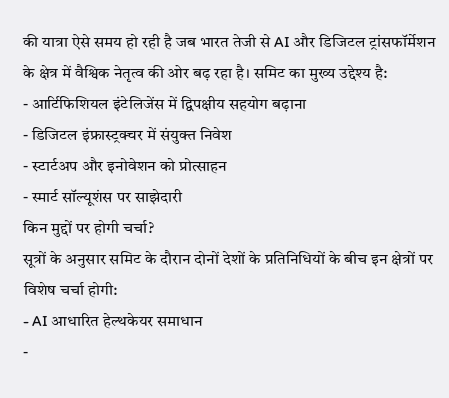की यात्रा ऐसे समय हो रही है जब भारत तेजी से AI और डिजिटल ट्रांसफॉर्मेशन के क्षेत्र में वैश्विक नेतृत्व की ओर बढ़ रहा है। समिट का मुख्य उद्देश्य है:
- आर्टिफिशियल इंटेलिजेंस में द्विपक्षीय सहयोग बढ़ाना
- डिजिटल इंफ्रास्ट्रक्चर में संयुक्त निवेश
- स्टार्टअप और इनोवेशन को प्रोत्साहन
- स्मार्ट सॉल्यूशंस पर साझेदारी
किन मुद्दों पर होगी चर्चा?
सूत्रों के अनुसार समिट के दौरान दोनों देशों के प्रतिनिधियों के बीच इन क्षेत्रों पर विशेष चर्चा होगी:
- AI आधारित हेल्थकेयर समाधान
-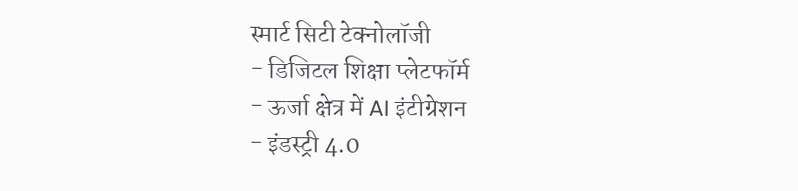स्मार्ट सिटी टेक्नोलॉजी
- डिजिटल शिक्षा प्लेटफॉर्म
- ऊर्जा क्षेत्र में AI इंटीग्रेशन
- इंडस्ट्री 4.0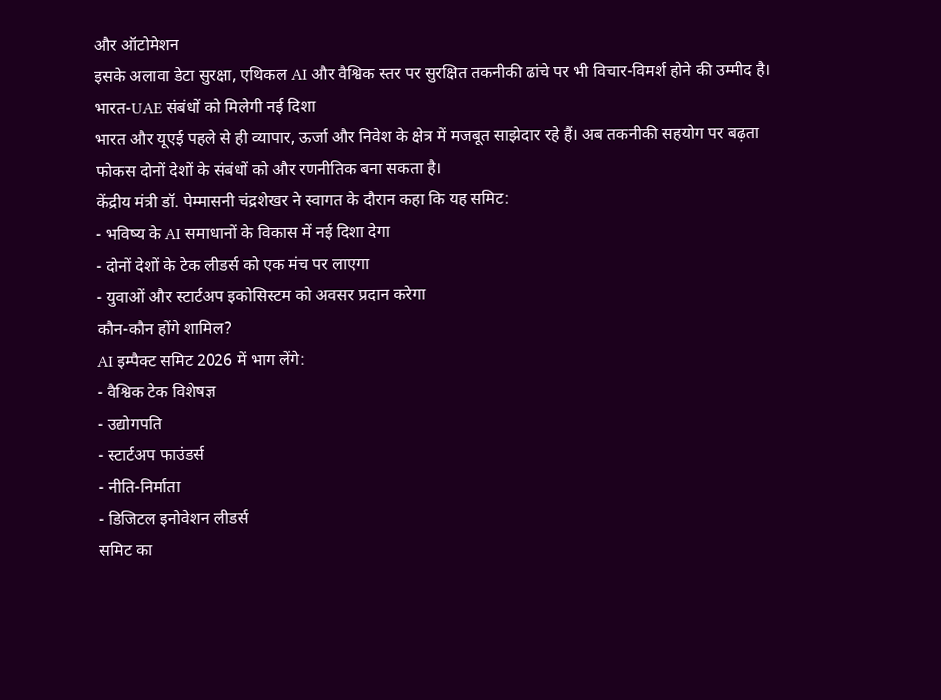और ऑटोमेशन
इसके अलावा डेटा सुरक्षा, एथिकल AI और वैश्विक स्तर पर सुरक्षित तकनीकी ढांचे पर भी विचार-विमर्श होने की उम्मीद है।
भारत-UAE संबंधों को मिलेगी नई दिशा
भारत और यूएई पहले से ही व्यापार, ऊर्जा और निवेश के क्षेत्र में मजबूत साझेदार रहे हैं। अब तकनीकी सहयोग पर बढ़ता फोकस दोनों देशों के संबंधों को और रणनीतिक बना सकता है।
केंद्रीय मंत्री डॉ. पेम्मासनी चंद्रशेखर ने स्वागत के दौरान कहा कि यह समिट:
- भविष्य के AI समाधानों के विकास में नई दिशा देगा
- दोनों देशों के टेक लीडर्स को एक मंच पर लाएगा
- युवाओं और स्टार्टअप इकोसिस्टम को अवसर प्रदान करेगा
कौन-कौन होंगे शामिल?
AI इम्पैक्ट समिट 2026 में भाग लेंगे:
- वैश्विक टेक विशेषज्ञ
- उद्योगपति
- स्टार्टअप फाउंडर्स
- नीति-निर्माता
- डिजिटल इनोवेशन लीडर्स
समिट का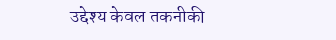उद्देश्य केवल तकनीकी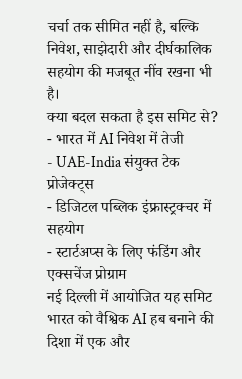चर्चा तक सीमित नहीं है, बल्कि निवेश, साझेदारी और दीर्घकालिक सहयोग की मजबूत नींव रखना भी है।
क्या बदल सकता है इस समिट से?
- भारत में AI निवेश में तेजी
- UAE-India संयुक्त टेक प्रोजेक्ट्स
- डिजिटल पब्लिक इंफ्रास्ट्रक्चर में सहयोग
- स्टार्टअप्स के लिए फंडिंग और एक्सचेंज प्रोग्राम
नई दिल्ली में आयोजित यह समिट भारत को वैश्विक AI हब बनाने की दिशा में एक और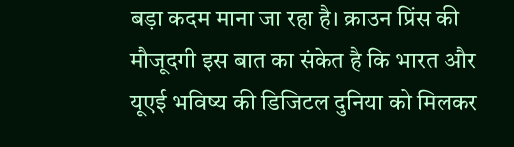बड़ा कदम माना जा रहा है। क्राउन प्रिंस की मौजूदगी इस बात का संकेत है कि भारत और यूएई भविष्य की डिजिटल दुनिया को मिलकर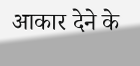आकार देने के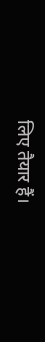लिए तैयार हैं।